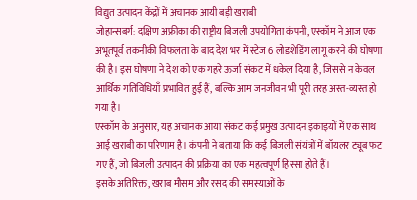विद्युत उत्पादन केंद्रों में अचानक आयी बड़ी खराबी
जोहान्सबर्ग: दक्षिण अफ्रीका की राष्ट्रीय बिजली उपयोगिता कंपनी, एस्कॉम ने आज एक अभूतपूर्व तकनीकी विफलता के बाद देश भर में स्टेज 6 लोडशेडिंग लागू करने की घोषणा की है। इस घोषणा ने देश को एक गहरे ऊर्जा संकट में धकेल दिया है, जिससे न केवल आर्थिक गतिविधियाँ प्रभावित हुई हैं, बल्कि आम जनजीवन भी पूरी तरह अस्त-व्यस्त हो गया है।
एस्कॉम के अनुसार, यह अचानक आया संकट कई प्रमुख उत्पादन इकाइयों में एक साथ आई खराबी का परिणाम है। कंपनी ने बताया कि कई बिजली संयंत्रों में बॉयलर ट्यूब फट गए हैं, जो बिजली उत्पादन की प्रक्रिया का एक महत्वपूर्ण हिस्सा होते हैं।
इसके अतिरिक्त, खराब मौसम और रसद की समस्याओं के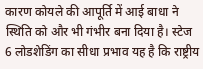कारण कोयले की आपूर्ति में आई बाधा ने स्थिति को और भी गंभीर बना दिया है। स्टेज 6 लोडशेडिंग का सीधा प्रभाव यह है कि राष्ट्रीय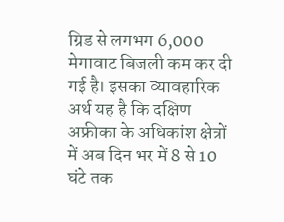ग्रिड से लगभग 6,000 मेगावाट बिजली कम कर दी गई है। इसका व्यावहारिक अर्थ यह है कि दक्षिण अफ्रीका के अधिकांश क्षेत्रों में अब दिन भर में 8 से 10 घंटे तक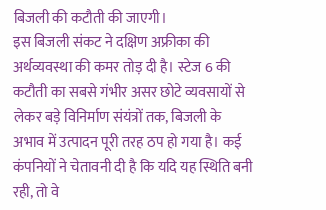बिजली की कटौती की जाएगी।
इस बिजली संकट ने दक्षिण अफ्रीका की अर्थव्यवस्था की कमर तोड़ दी है। स्टेज 6 की कटौती का सबसे गंभीर असर छोटे व्यवसायों से लेकर बड़े विनिर्माण संयंत्रों तक, बिजली के अभाव में उत्पादन पूरी तरह ठप हो गया है। कई कंपनियों ने चेतावनी दी है कि यदि यह स्थिति बनी रही, तो वे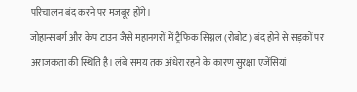परिचालन बंद करने पर मजबूर होंगे।
जोहान्सबर्ग और केप टाउन जैसे महानगरों में ट्रैफिक सिग्नल (रोबोट) बंद होने से सड़कों पर अराजकता की स्थिति है। लंबे समय तक अंधेरा रहने के कारण सुरक्षा एजेंसियां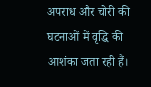अपराध और चोरी की घटनाओं में वृद्धि की आशंका जता रही हैं।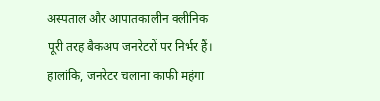अस्पताल और आपातकालीन क्लीनिक पूरी तरह बैकअप जनरेटरों पर निर्भर हैं। हालांकि, जनरेटर चलाना काफी महंगा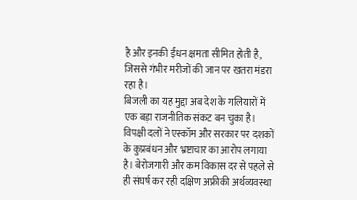है और इनकी ईंधन क्षमता सीमित होती है, जिससे गंभीर मरीजों की जान पर खतरा मंडरा रहा है।
बिजली का यह मुद्दा अब देश के गलियारों में एक बड़ा राजनीतिक संकट बन चुका है। विपक्षी दलों ने एस्कॉम और सरकार पर दशकों के कुप्रबंधन और भ्रष्टाचार का आरोप लगाया है। बेरोजगारी और कम विकास दर से पहले से ही संघर्ष कर रही दक्षिण अफ्रीकी अर्थव्यवस्था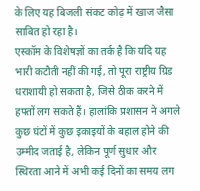के लिए यह बिजली संकट कोढ़ में खाज जैसा साबित हो रहा है।
एस्कॉम के विशेषज्ञों का तर्क है कि यदि यह भारी कटौती नहीं की गई, तो पूरा राष्ट्रीय ग्रिड धराशायी हो सकता है, जिसे ठीक करने में हफ्तों लग सकते हैं। हालांकि प्रशासन ने अगले कुछ घंटों में कुछ इकाइयों के बहाल होने की उम्मीद जताई है, लेकिन पूर्ण सुधार और स्थिरता आने में अभी कई दिनों का समय लग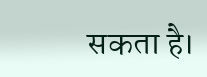सकता है।